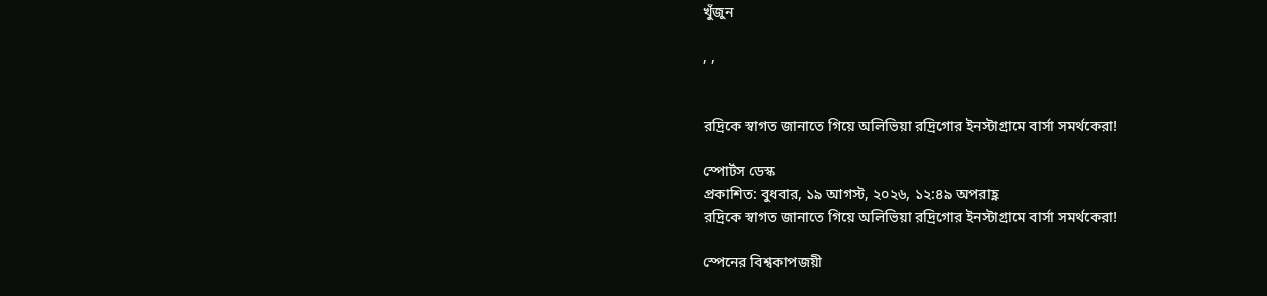খুঁজুন

, ,


রদ্রিকে স্বাগত জানাতে গিয়ে অলিভিয়া রদ্রিগোর ইনস্টাগ্রামে বার্সা সমর্থকেরা!

স্পোর্টস ডেস্ক
প্রকাশিত: বুধবার, ১৯ আগস্ট, ২০২৬, ১২:৪৯ অপরাহ্ণ
রদ্রিকে স্বাগত জানাতে গিয়ে অলিভিয়া রদ্রিগোর ইনস্টাগ্রামে বার্সা সমর্থকেরা!

স্পেনের বিশ্বকাপজয়ী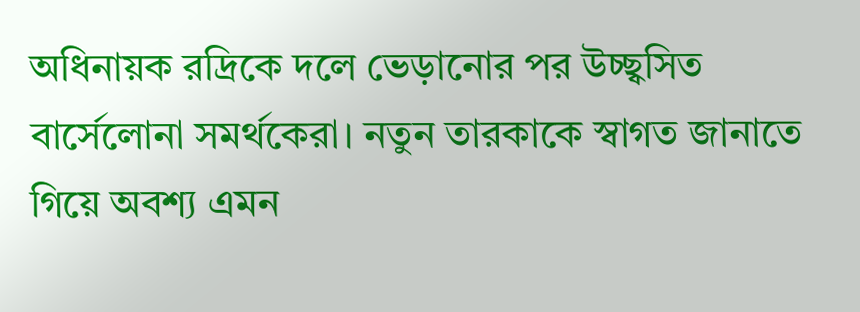অধিনায়ক রদ্রিকে দলে ভেড়ানোর পর উচ্ছ্বসিত বার্সেলোনা সমর্থকেরা। নতুন তারকাকে স্বাগত জানাতে গিয়ে অবশ্য এমন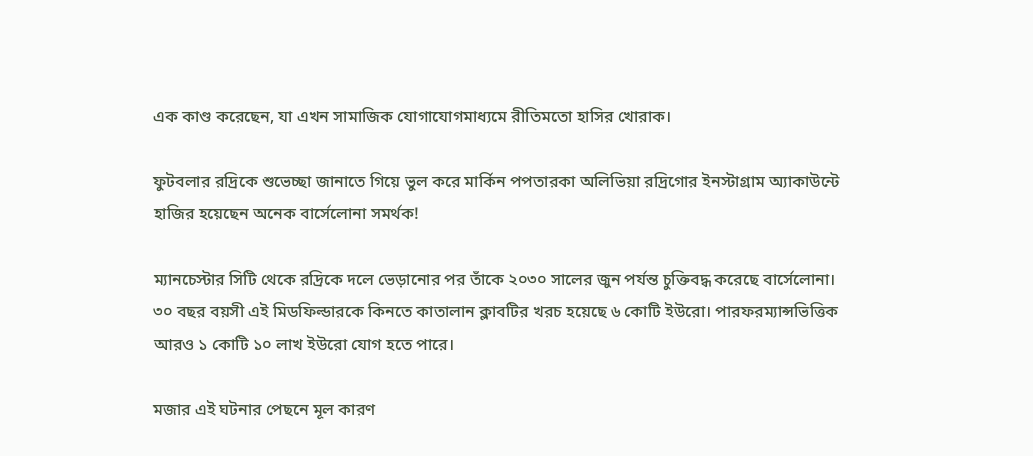এক কাণ্ড করেছেন, যা এখন সামাজিক যোগাযোগমাধ্যমে রীতিমতো হাসির খোরাক।

ফুটবলার রদ্রিকে শুভেচ্ছা জানাতে গিয়ে ভুল করে মার্কিন পপতারকা অলিভিয়া রদ্রিগোর ইনস্টাগ্রাম অ্যাকাউন্টে হাজির হয়েছেন অনেক বার্সেলোনা সমর্থক!

ম্যানচেস্টার সিটি থেকে রদ্রিকে দলে ভেড়ানোর পর তাঁকে ২০৩০ সালের জুন পর্যন্ত চুক্তিবদ্ধ করেছে বার্সেলোনা। ৩০ বছর বয়সী এই মিডফিল্ডারকে কিনতে কাতালান ক্লাবটির খরচ হয়েছে ৬ কোটি ইউরো। পারফরম্যান্সভিত্তিক আরও ১ কোটি ১০ লাখ ইউরো যোগ হতে পারে।

মজার এই ঘটনার পেছনে মূল কারণ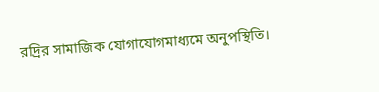রদ্রির সামাজিক যোগাযোগমাধ্যমে অনুপস্থিতি।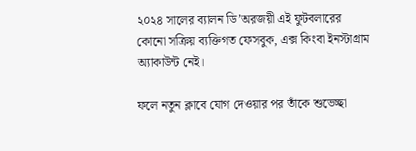২০২৪ সালের ব্যালন ডি’অরজয়ী এই ফুটবলারের কোনো সক্রিয় ব্যক্তিগত ফেসবুক, এক্স কিংবা ইনস্টাগ্রাম অ্যাকাউন্ট নেই।

ফলে নতুন ক্লাবে যোগ দেওয়ার পর তাঁকে শুভেচ্ছা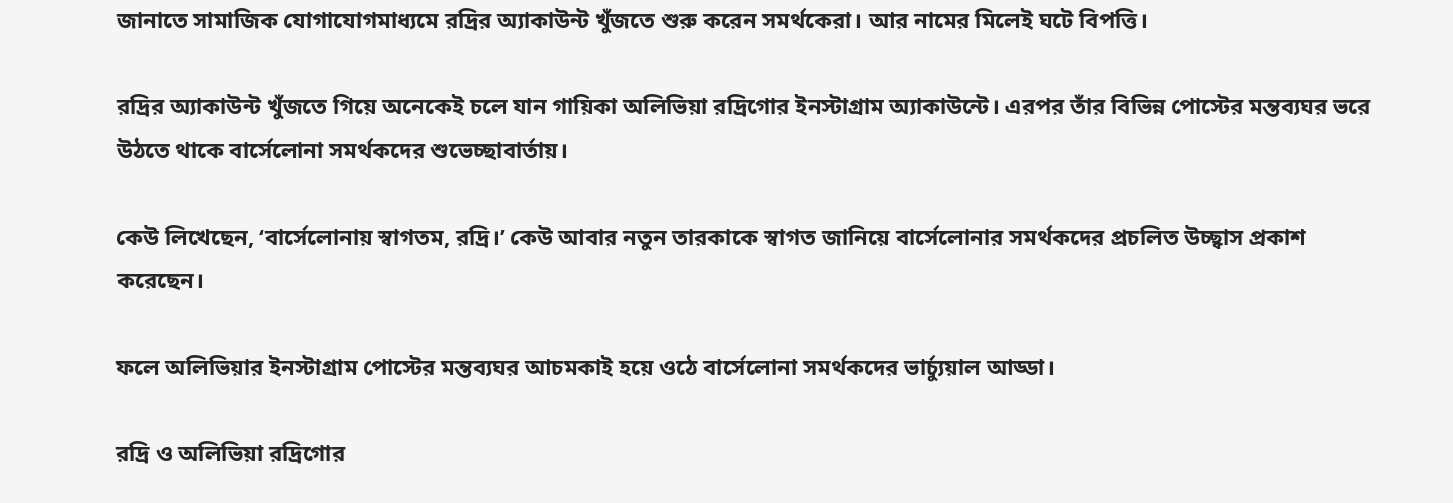জানাতে সামাজিক যোগাযোগমাধ্যমে রদ্রির অ্যাকাউন্ট খুঁজতে শুরু করেন সমর্থকেরা। আর নামের মিলেই ঘটে বিপত্তি।

রদ্রির অ্যাকাউন্ট খুঁজতে গিয়ে অনেকেই চলে যান গায়িকা অলিভিয়া রদ্রিগোর ইনস্টাগ্রাম অ্যাকাউন্টে। এরপর তাঁর বিভিন্ন পোস্টের মন্তব্যঘর ভরে উঠতে থাকে বার্সেলোনা সমর্থকদের শুভেচ্ছাবার্তায়।

কেউ লিখেছেন, ‘বার্সেলোনায় স্বাগতম, রদ্রি।’ কেউ আবার নতুন তারকাকে স্বাগত জানিয়ে বার্সেলোনার সমর্থকদের প্রচলিত উচ্ছ্বাস প্রকাশ করেছেন।

ফলে অলিভিয়ার ইনস্টাগ্রাম পোস্টের মন্তব্যঘর আচমকাই হয়ে ওঠে বার্সেলোনা সমর্থকদের ভার্চ্যুয়াল আড্ডা।

রদ্রি ও অলিভিয়া রদ্রিগোর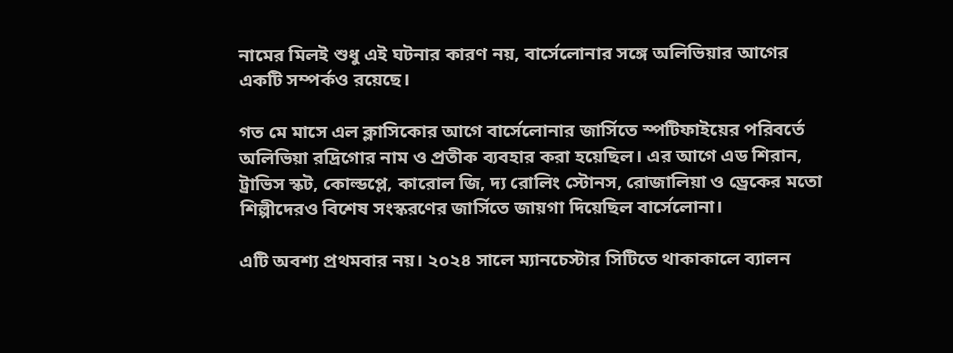নামের মিলই শুধু এই ঘটনার কারণ নয়, বার্সেলোনার সঙ্গে অলিভিয়ার আগের একটি সম্পর্কও রয়েছে।

গত মে মাসে এল ক্লাসিকোর আগে বার্সেলোনার জার্সিতে স্পটিফাইয়ের পরিবর্তে অলিভিয়া রদ্রিগোর নাম ও প্রতীক ব্যবহার করা হয়েছিল। এর আগে এড শিরান, ট্রাভিস স্কট, কোল্ডপ্লে, কারোল জি, দ্য রোলিং স্টোনস, রোজালিয়া ও ড্রেকের মতো শিল্পীদেরও বিশেষ সংস্করণের জার্সিতে জায়গা দিয়েছিল বার্সেলোনা।

এটি অবশ্য প্রথমবার নয়। ২০২৪ সালে ম্যানচেস্টার সিটিতে থাকাকালে ব্যালন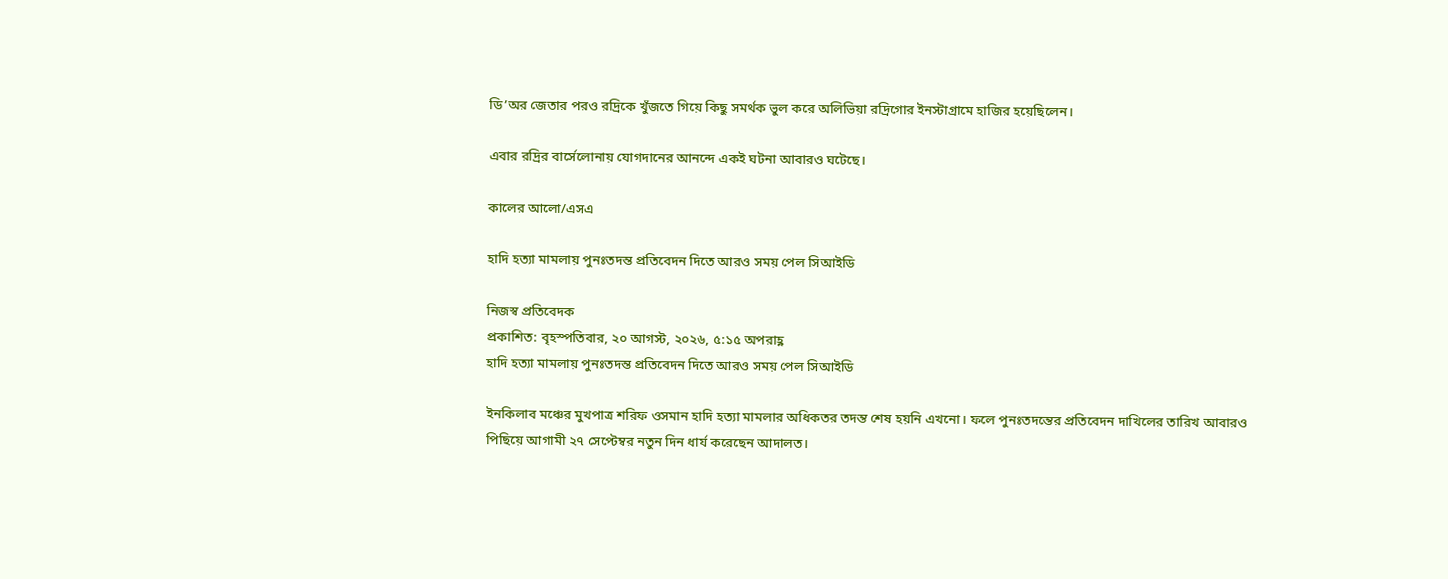ডি’অর জেতার পরও রদ্রিকে খুঁজতে গিয়ে কিছু সমর্থক ভুল করে অলিভিয়া রদ্রিগোর ইনস্টাগ্রামে হাজির হয়েছিলেন।

এবার রদ্রির বার্সেলোনায় যোগদানের আনন্দে একই ঘটনা আবারও ঘটেছে।

কালের আলো/এসএ

হাদি হত্যা মামলায় পুনঃতদন্ত প্রতিবেদন দিতে আরও সময় পেল সিআইডি

নিজস্ব প্রতিবেদক
প্রকাশিত: বৃহস্পতিবার, ২০ আগস্ট, ২০২৬, ৫:১৫ অপরাহ্ণ
হাদি হত্যা মামলায় পুনঃতদন্ত প্রতিবেদন দিতে আরও সময় পেল সিআইডি

ইনকিলাব মঞ্চের মুখপাত্র শরিফ ওসমান হাদি হত্যা মামলার অধিকতর তদন্ত শেষ হয়নি এখনো। ফলে পুনঃতদন্তের প্রতিবেদন দাখিলের তারিখ আবারও পিছিয়ে আগামী ২৭ সেপ্টেম্বর নতুন দিন ধার্য করেছেন আদালত।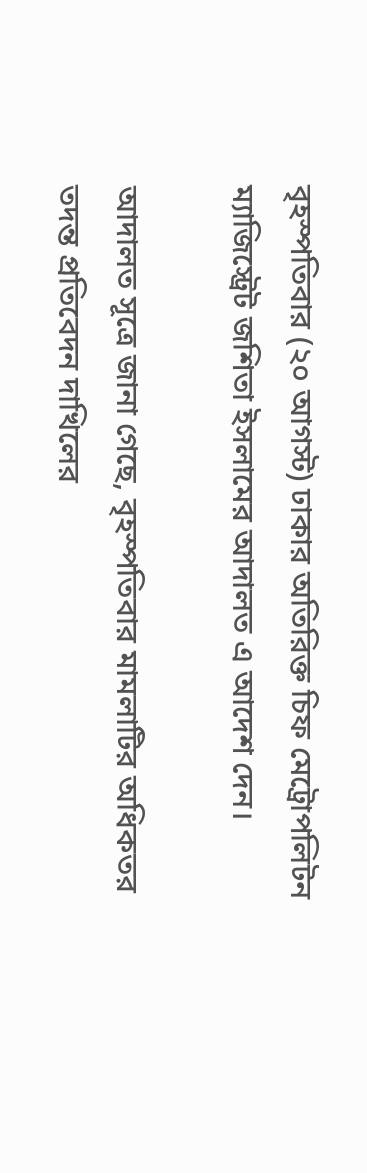বৃহস্পতিবার (২০ আগস্ট) ঢাকার অতিরিক্ত চিফ মেট্রোপলিটন ম্যাজিস্ট্রেট জশিতা ইসলামের আদালত এ আদেশ দেন।

আদালত সূত্রে জানা গেছে, বৃহস্পতিবার মামলাটির অধিকতর তদন্ত প্রতিবেদন দাখিলের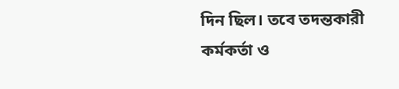দিন ছিল। তবে তদন্তকারী কর্মকর্তা ও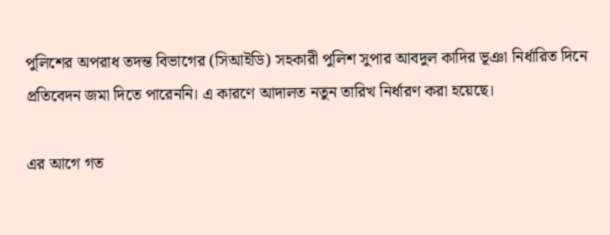পুলিশের অপরাধ তদন্ত বিভাগের (সিআইডি) সহকারী পুলিশ সুপার আবদুল কাদির ভূঞা নির্ধারিত দিনে প্রতিবেদন জমা দিতে পারেননি। এ কারণে আদালত নতুন তারিখ নির্ধারণ করা হয়েছে।

এর আগে গত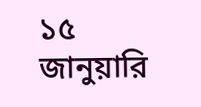১৫ জানুয়ারি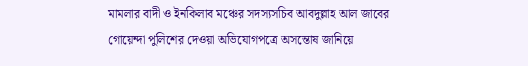মামলার বাদী ও ইনকিলাব মঞ্চের সদস্যসচিব আবদুল্লাহ আল জাবের গোয়েন্দা পুলিশের দেওয়া অভিযোগপত্রে অসন্তোষ জানিয়ে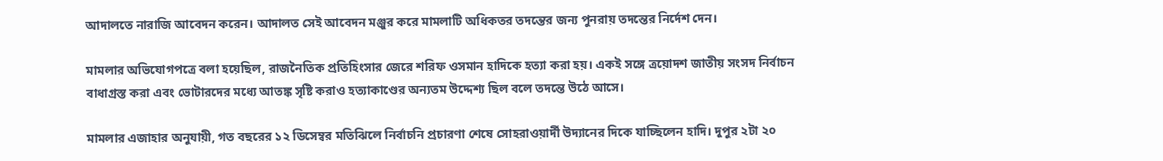আদালতে নারাজি আবেদন করেন। আদালত সেই আবেদন মঞ্জুর করে মামলাটি অধিকতর তদন্তের জন্য পুনরায় তদন্তের নির্দেশ দেন।

মামলার অভিযোগপত্রে বলা হয়েছিল, রাজনৈতিক প্রতিহিংসার জেরে শরিফ ওসমান হাদিকে হত্যা করা হয়। একই সঙ্গে ত্রয়োদশ জাতীয় সংসদ নির্বাচন বাধাগ্রস্ত করা এবং ভোটারদের মধ্যে আতঙ্ক সৃষ্টি করাও হত্যাকাণ্ডের অন্যতম উদ্দেশ্য ছিল বলে তদন্তে উঠে আসে।

মামলার এজাহার অনুযায়ী, গত বছরের ১২ ডিসেম্বর মতিঝিলে নির্বাচনি প্রচারণা শেষে সোহরাওয়ার্দী উদ্যানের দিকে যাচ্ছিলেন হাদি। দুপুর ২টা ২০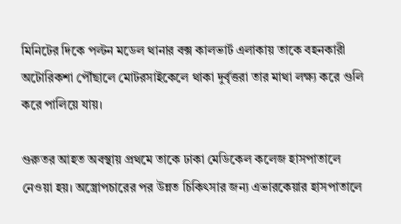মিনিটের দিকে পল্টন মডেল থানার বক্স কালভার্ট এলাকায় তাকে বহনকারী অটোরিকশা পৌঁছালে মোটরসাইকেলে থাকা দুর্বৃত্তরা তার মাথা লক্ষ্য করে গুলি করে পালিয়ে যায়।

গুরুতর আহত অবস্থায় প্রথমে তাকে ঢাকা মেডিকেল কলেজ হাসপাতালে নেওয়া হয়। অস্ত্রোপচারের পর উন্নত চিকিৎসার জন্য এভারকেয়ার হাসপাতালে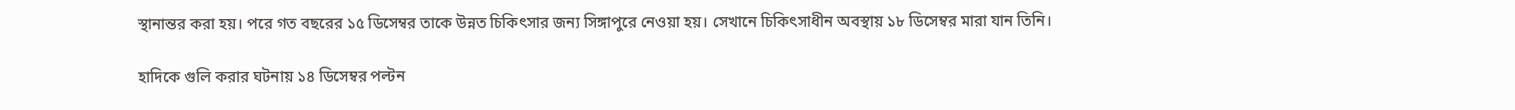স্থানান্তর করা হয়। পরে গত বছরের ১৫ ডিসেম্বর তাকে উন্নত চিকিৎসার জন্য সিঙ্গাপুরে নেওয়া হয়। সেখানে চিকিৎসাধীন অবস্থায় ১৮ ডিসেম্বর মারা যান তিনি।

হাদিকে গুলি করার ঘটনায় ১৪ ডিসেম্বর পল্টন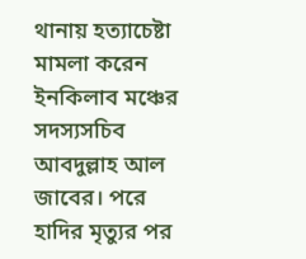থানায় হত্যাচেষ্টা মামলা করেন ইনকিলাব মঞ্চের সদস্যসচিব আবদুল্লাহ আল জাবের। পরে হাদির মৃত্যুর পর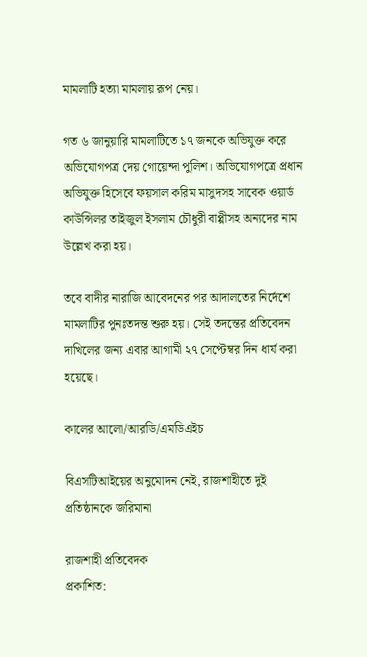মামলাটি হত্যা মামলায় রূপ নেয়।

গত ৬ জানুয়ারি মামলাটিতে ১৭ জনকে অভিযুক্ত করে অভিযোগপত্র দেয় গোয়েন্দা পুলিশ। অভিযোগপত্রে প্রধান অভিযুক্ত হিসেবে ফয়সাল করিম মাসুদসহ সাবেক ওয়ার্ড কাউন্সিলর তাইজুল ইসলাম চৌধুরী বাপ্পীসহ অন্যদের নাম উল্লেখ করা হয়।

তবে বাদীর নারাজি আবেদনের পর আদালতের নির্দেশে মামলাটির পুনঃতদন্ত শুরু হয়। সেই তদন্তের প্রতিবেদন দাখিলের জন্য এবার আগামী ২৭ সেপ্টেম্বর দিন ধার্য করা হয়েছে।

কালের আলো/আরডি/এমডিএইচ

বিএসটিআইয়ের অনুমোদন নেই, রাজশাহীতে দুই প্রতিষ্ঠানকে জরিমানা

রাজশাহী প্রতিবেদক
প্রকাশিত: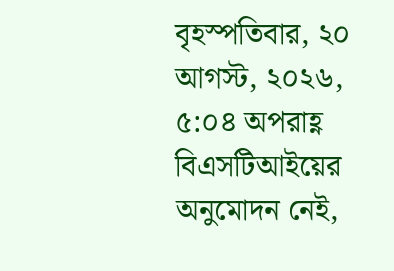বৃহস্পতিবার, ২০ আগস্ট, ২০২৬, ৫:০৪ অপরাহ্ণ
বিএসটিআইয়ের অনুমোদন নেই,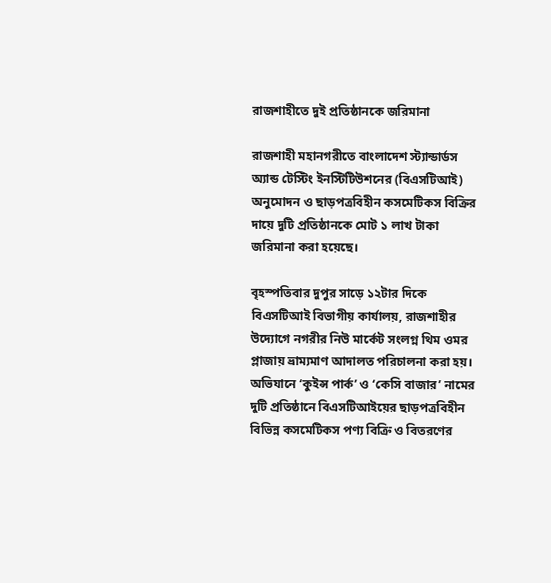রাজশাহীতে দুই প্রতিষ্ঠানকে জরিমানা

রাজশাহী মহানগরীতে বাংলাদেশ স্ট্যান্ডার্ডস অ্যান্ড টেস্টিং ইনস্টিটিউশনের (বিএসটিআই) অনুমোদন ও ছাড়পত্রবিহীন কসমেটিকস বিক্রির দায়ে দুটি প্রতিষ্ঠানকে মোট ১ লাখ টাকা জরিমানা করা হয়েছে।

বৃহস্পতিবার দুপুর সাড়ে ১২টার দিকে বিএসটিআই বিভাগীয় কার্যালয়, রাজশাহীর উদ্যোগে নগরীর নিউ মার্কেট সংলগ্ন থিম ওমর প্লাজায় ভ্রাম্যমাণ আদালত পরিচালনা করা হয়। অভিযানে ‘কুইন্স পার্ক’ ও ‘কেসি বাজার’ নামের দুটি প্রতিষ্ঠানে বিএসটিআইয়ের ছাড়পত্রবিহীন বিভিন্ন কসমেটিকস পণ্য বিক্রি ও বিতরণের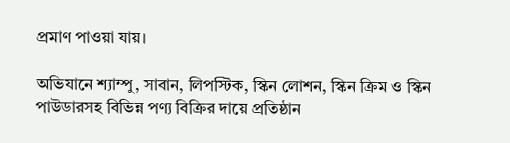প্রমাণ পাওয়া যায়।

অভিযানে শ্যাম্পু, সাবান, লিপস্টিক, স্কিন লোশন, স্কিন ক্রিম ও স্কিন পাউডারসহ বিভিন্ন পণ্য বিক্রির দায়ে প্রতিষ্ঠান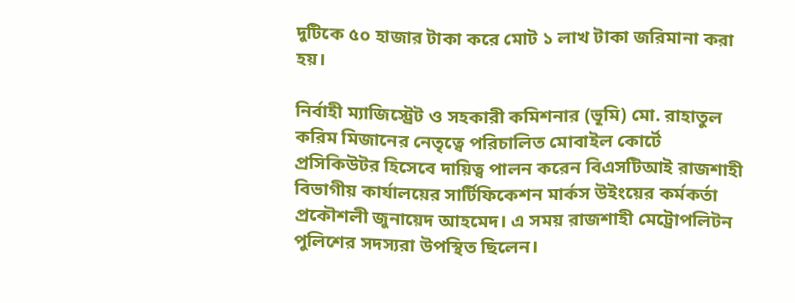দুটিকে ৫০ হাজার টাকা করে মোট ১ লাখ টাকা জরিমানা করা হয়।

নির্বাহী ম্যাজিস্ট্রেট ও সহকারী কমিশনার (ভূমি) মো. রাহাতুল করিম মিজানের নেতৃত্বে পরিচালিত মোবাইল কোর্টে প্রসিকিউটর হিসেবে দায়িত্ব পালন করেন বিএসটিআই রাজশাহী বিভাগীয় কার্যালয়ের সার্টিফিকেশন মার্কস উইংয়ের কর্মকর্তা প্রকৌশলী জুনায়েদ আহমেদ। এ সময় রাজশাহী মেট্রোপলিটন পুলিশের সদস্যরা উপস্থিত ছিলেন।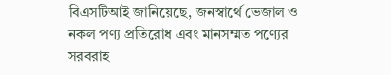বিএসটিআই জানিয়েছে, জনস্বার্থে ভেজাল ও নকল পণ্য প্রতিরোধ এবং মানসম্মত পণ্যের সরবরাহ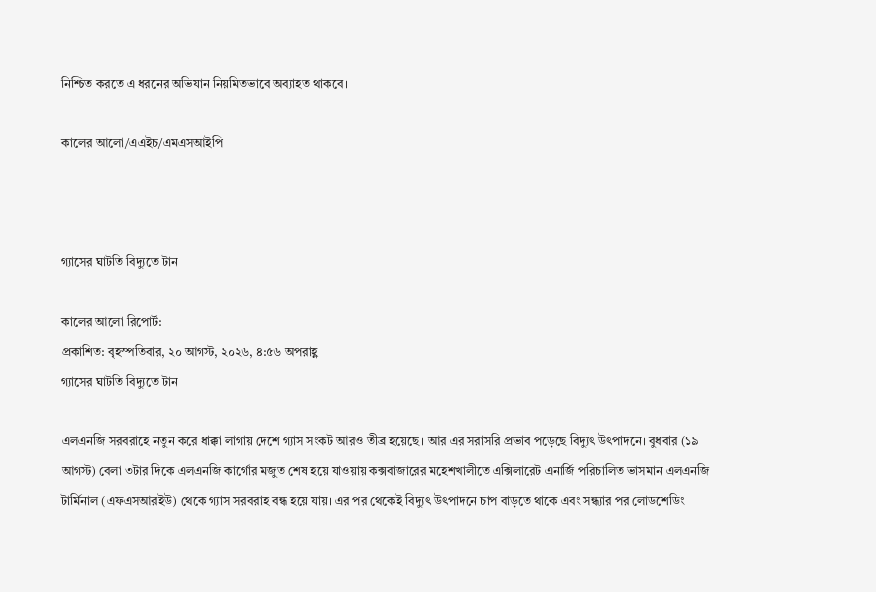নিশ্চিত করতে এ ধরনের অভিযান নিয়মিতভাবে অব্যাহত থাকবে।

কালের আলো/এএইচ/এমএসআইপি



গ্যাসের ঘাটতি বিদ্যুতে টান

কালের আলো রিপোর্ট:
প্রকাশিত: বৃহস্পতিবার, ২০ আগস্ট, ২০২৬, ৪:৫৬ অপরাহ্ণ
গ্যাসের ঘাটতি বিদ্যুতে টান

এলএনজি সরবরাহে নতুন করে ধাক্কা লাগায় দেশে গ্যাস সংকট আরও তীব্র হয়েছে। আর এর সরাসরি প্রভাব পড়েছে বিদ্যুৎ উৎপাদনে। বুধবার (১৯ আগস্ট) বেলা ৩টার দিকে এলএনজি কার্গোর মজুত শেষ হয়ে যাওয়ায় কক্সবাজারের মহেশখালীতে এক্সিলারেট এনার্জি পরিচালিত ভাসমান এলএনজি টার্মিনাল (এফএসআরইউ) থেকে গ্যাস সরবরাহ বন্ধ হয়ে যায়। এর পর থেকেই বিদ্যুৎ উৎপাদনে চাপ বাড়তে থাকে এবং সন্ধ্যার পর লোডশেডিং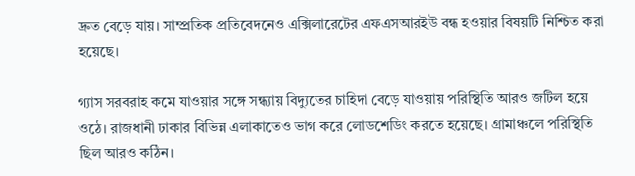দ্রুত বেড়ে যায়। সাম্প্রতিক প্রতিবেদনেও এক্সিলারেটের এফএসআরইউ বন্ধ হওয়ার বিষয়টি নিশ্চিত করা হয়েছে।

গ্যাস সরবরাহ কমে যাওয়ার সঙ্গে সন্ধ্যায় বিদ্যুতের চাহিদা বেড়ে যাওয়ায় পরিস্থিতি আরও জটিল হয়ে ওঠে। রাজধানী ঢাকার বিভিন্ন এলাকাতেও ভাগ করে লোডশেডিং করতে হয়েছে। গ্রামাঞ্চলে পরিস্থিতি ছিল আরও কঠিন।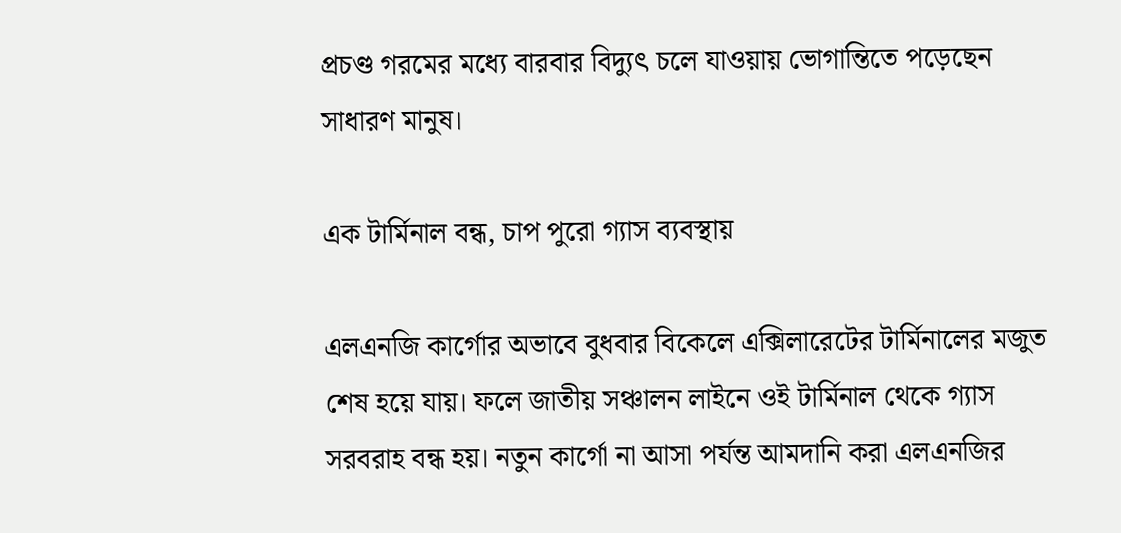প্রচণ্ড গরমের মধ্যে বারবার বিদ্যুৎ চলে যাওয়ায় ভোগান্তিতে পড়েছেন সাধারণ মানুষ।

এক টার্মিনাল বন্ধ, চাপ পুরো গ্যাস ব্যবস্থায়

এলএনজি কার্গোর অভাবে বুধবার বিকেলে এক্সিলারেটের টার্মিনালের মজুত শেষ হয়ে যায়। ফলে জাতীয় সঞ্চালন লাইনে ওই টার্মিনাল থেকে গ্যাস সরবরাহ বন্ধ হয়। নতুন কার্গো না আসা পর্যন্ত আমদানি করা এলএনজির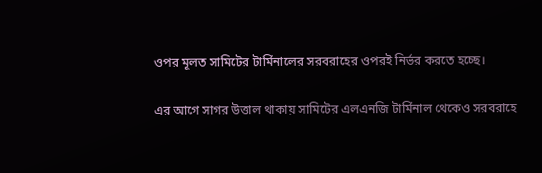ওপর মূলত সামিটের টার্মিনালের সরবরাহের ওপরই নির্ভর করতে হচ্ছে।

এর আগে সাগর উত্তাল থাকায় সামিটের এলএনজি টার্মিনাল থেকেও সরবরাহে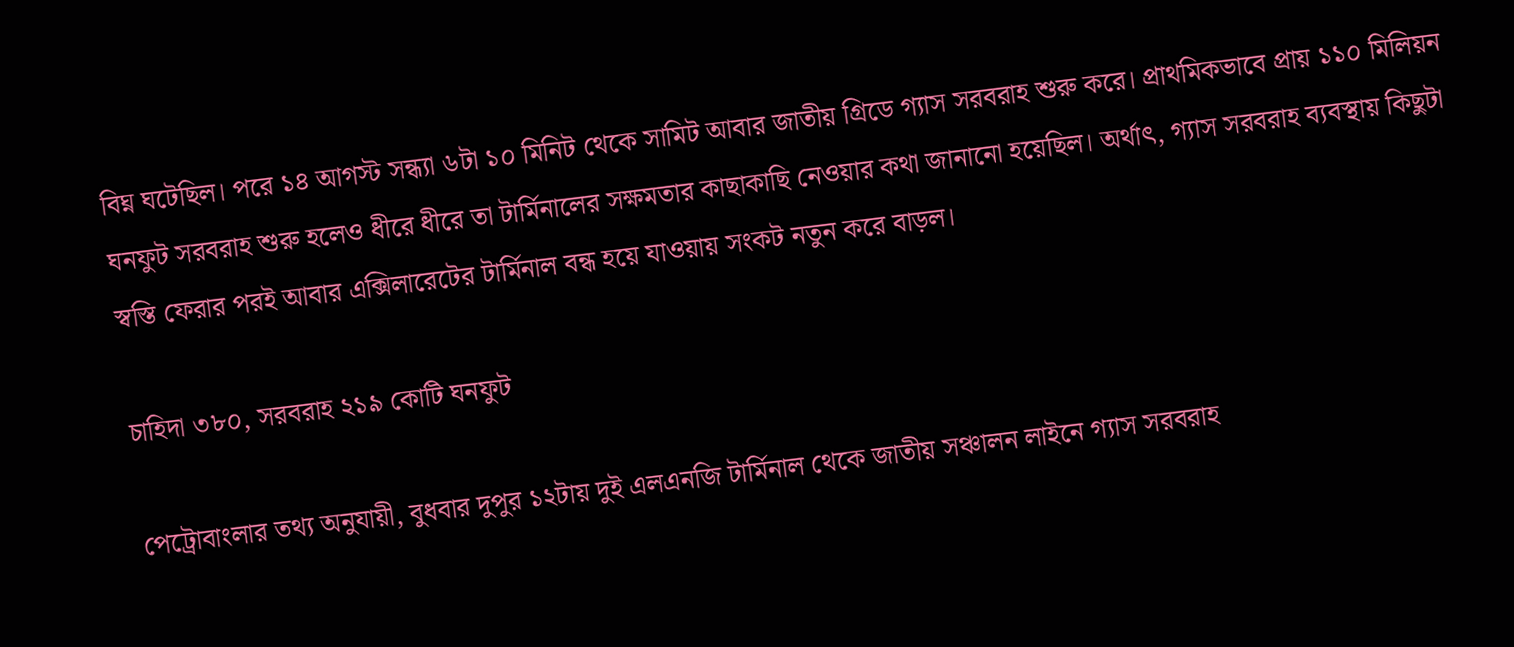বিঘ্ন ঘটেছিল। পরে ১৪ আগস্ট সন্ধ্যা ৬টা ১০ মিনিট থেকে সামিট আবার জাতীয় গ্রিডে গ্যাস সরবরাহ শুরু করে। প্রাথমিকভাবে প্রায় ১১০ মিলিয়ন ঘনফুট সরবরাহ শুরু হলেও ধীরে ধীরে তা টার্মিনালের সক্ষমতার কাছাকাছি নেওয়ার কথা জানানো হয়েছিল। অর্থাৎ, গ্যাস সরবরাহ ব্যবস্থায় কিছুটা স্বস্তি ফেরার পরই আবার এক্সিলারেটের টার্মিনাল বন্ধ হয়ে যাওয়ায় সংকট নতুন করে বাড়ল।

চাহিদা ৩৮০, সরবরাহ ২১৯ কোটি ঘনফুট

পেট্রোবাংলার তথ্য অনুযায়ী, বুধবার দুপুর ১২টায় দুই এলএনজি টার্মিনাল থেকে জাতীয় সঞ্চালন লাইনে গ্যাস সরবরাহ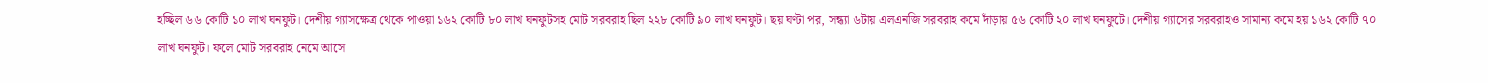হচ্ছিল ৬৬ কোটি ১০ লাখ ঘনফুট। দেশীয় গ্যাসক্ষেত্র থেকে পাওয়া ১৬২ কোটি ৮০ লাখ ঘনফুটসহ মোট সরবরাহ ছিল ২২৮ কোটি ৯০ লাখ ঘনফুট। ছয় ঘণ্টা পর, সন্ধ্যা ৬টায় এলএনজি সরবরাহ কমে দাঁড়ায় ৫৬ কোটি ২০ লাখ ঘনফুটে। দেশীয় গ্যাসের সরবরাহও সামান্য কমে হয় ১৬২ কোটি ৭০ লাখ ঘনফুট। ফলে মোট সরবরাহ নেমে আসে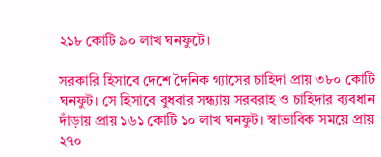২১৮ কোটি ৯০ লাখ ঘনফুটে।

সরকারি হিসাবে দেশে দৈনিক গ্যাসের চাহিদা প্রায় ৩৮০ কোটি ঘনফুট। সে হিসাবে বুধবার সন্ধ্যায় সরবরাহ ও চাহিদার ব্যবধান দাঁড়ায় প্রায় ১৬১ কোটি ১০ লাখ ঘনফুট। স্বাভাবিক সময়ে প্রায় ২৭০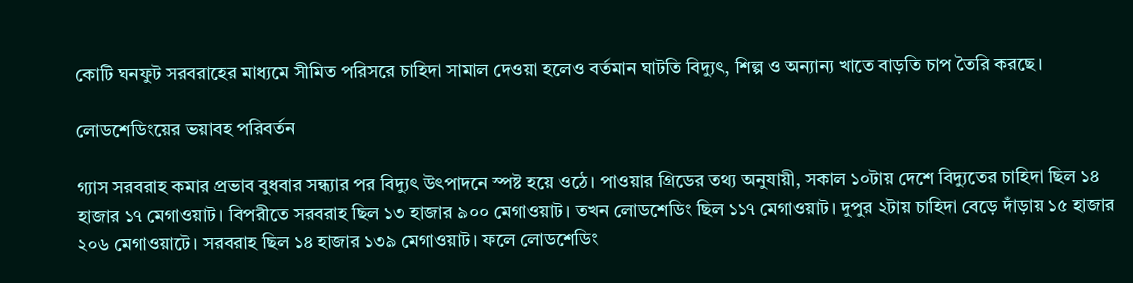কোটি ঘনফুট সরবরাহের মাধ্যমে সীমিত পরিসরে চাহিদা সামাল দেওয়া হলেও বর্তমান ঘাটতি বিদ্যুৎ, শিল্প ও অন্যান্য খাতে বাড়তি চাপ তৈরি করছে।

লোডশেডিংয়ের ভয়াবহ পরিবর্তন

গ্যাস সরবরাহ কমার প্রভাব বুধবার সন্ধ্যার পর বিদ্যুৎ উৎপাদনে স্পষ্ট হয়ে ওঠে। পাওয়ার গ্রিডের তথ্য অনুযায়ী, সকাল ১০টায় দেশে বিদ্যুতের চাহিদা ছিল ১৪ হাজার ১৭ মেগাওয়াট। বিপরীতে সরবরাহ ছিল ১৩ হাজার ৯০০ মেগাওয়াট। তখন লোডশেডিং ছিল ১১৭ মেগাওয়াট। দুপুর ২টায় চাহিদা বেড়ে দাঁড়ায় ১৫ হাজার ২০৬ মেগাওয়াটে। সরবরাহ ছিল ১৪ হাজার ১৩৯ মেগাওয়াট। ফলে লোডশেডিং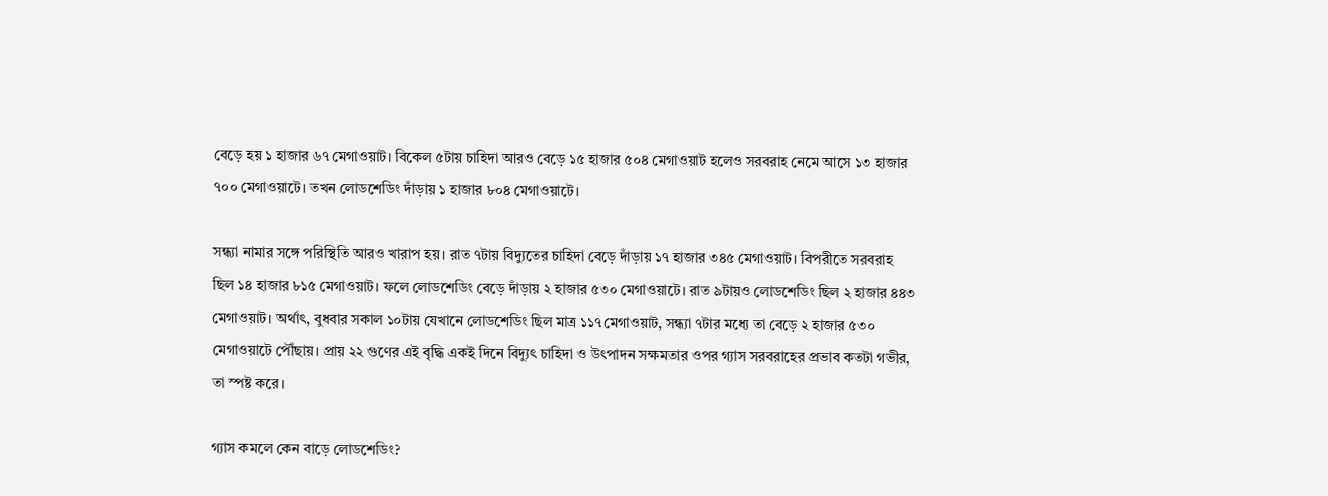বেড়ে হয় ১ হাজার ৬৭ মেগাওয়াট। বিকেল ৫টায় চাহিদা আরও বেড়ে ১৫ হাজার ৫০৪ মেগাওয়াট হলেও সরবরাহ নেমে আসে ১৩ হাজার ৭০০ মেগাওয়াটে। তখন লোডশেডিং দাঁড়ায় ১ হাজার ৮০৪ মেগাওয়াটে।

সন্ধ্যা নামার সঙ্গে পরিস্থিতি আরও খারাপ হয়। রাত ৭টায় বিদ্যুতের চাহিদা বেড়ে দাঁড়ায় ১৭ হাজার ৩৪৫ মেগাওয়াট। বিপরীতে সরবরাহ ছিল ১৪ হাজার ৮১৫ মেগাওয়াট। ফলে লোডশেডিং বেড়ে দাঁড়ায় ২ হাজার ৫৩০ মেগাওয়াটে। রাত ৯টায়ও লোডশেডিং ছিল ২ হাজার ৪৪৩ মেগাওয়াট। অর্থাৎ, বুধবার সকাল ১০টায় যেখানে লোডশেডিং ছিল মাত্র ১১৭ মেগাওয়াট, সন্ধ্যা ৭টার মধ্যে তা বেড়ে ২ হাজার ৫৩০ মেগাওয়াটে পৌঁছায়। প্রায় ২২ গুণের এই বৃদ্ধি একই দিনে বিদ্যুৎ চাহিদা ও উৎপাদন সক্ষমতার ওপর গ্যাস সরবরাহের প্রভাব কতটা গভীর, তা স্পষ্ট করে।

গ্যাস কমলে কেন বাড়ে লোডশেডিং?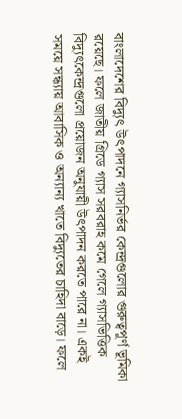বাংলাদেশের বিদ্যুৎ উৎপাদনে গ্যাসনির্ভর কেন্দ্রগুলোর গুরুত্বপূর্ণ ভূমিকা রয়েছে। ফলে জাতীয় গ্রিডে গ্যাস সরবরাহ কমে গেলে গ্যাসভিত্তিক বিদ্যুৎকেন্দ্রগুলো প্রয়োজন অনুযায়ী উৎপাদন করতে পারে না। একই সময়ে সন্ধ্যায় আবাসিক ও অন্যান্য খাতে বিদ্যুতের চাহিদা বাড়ে। ফলে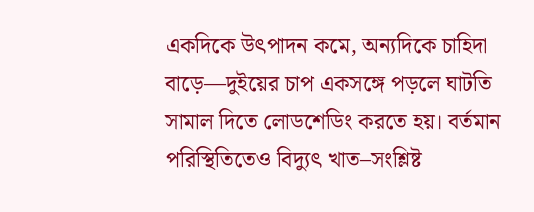একদিকে উৎপাদন কমে, অন্যদিকে চাহিদা বাড়ে—দুইয়ের চাপ একসঙ্গে পড়লে ঘাটতি সামাল দিতে লোডশেডিং করতে হয়। বর্তমান পরিস্থিতিতেও বিদ্যুৎ খাত–সংশ্লিষ্ট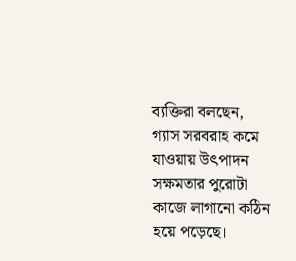ব্যক্তিরা বলছেন, গ্যাস সরবরাহ কমে যাওয়ায় উৎপাদন সক্ষমতার পুরোটা কাজে লাগানো কঠিন হয়ে পড়েছে।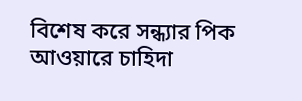বিশেষ করে সন্ধ্যার পিক আওয়ারে চাহিদা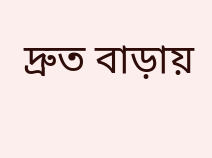দ্রুত বাড়ায়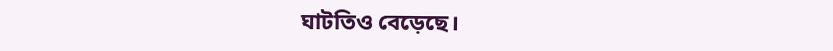ঘাটতিও বেড়েছে।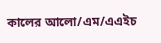কালের আলো/এম/এএইচ